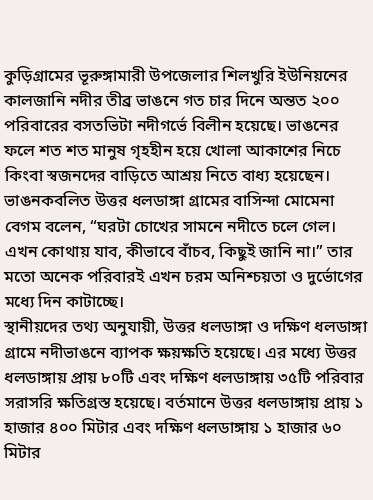কুড়িগ্রামের ভূরুঙ্গামারী উপজেলার শিলখুরি ইউনিয়নের কালজানি নদীর তীব্র ভাঙনে গত চার দিনে অন্তত ২০০ পরিবারের বসতভিটা নদীগর্ভে বিলীন হয়েছে। ভাঙনের ফলে শত শত মানুষ গৃহহীন হয়ে খোলা আকাশের নিচে কিংবা স্বজনদের বাড়িতে আশ্রয় নিতে বাধ্য হয়েছেন।
ভাঙনকবলিত উত্তর ধলডাঙ্গা গ্রামের বাসিন্দা মোমেনা বেগম বলেন, “ঘরটা চোখের সামনে নদীতে চলে গেল। এখন কোথায় যাব, কীভাবে বাঁচব, কিছুই জানি না।” তার মতো অনেক পরিবারই এখন চরম অনিশ্চয়তা ও দুর্ভোগের মধ্যে দিন কাটাচ্ছে।
স্থানীয়দের তথ্য অনুযায়ী, উত্তর ধলডাঙ্গা ও দক্ষিণ ধলডাঙ্গা গ্রামে নদীভাঙনে ব্যাপক ক্ষয়ক্ষতি হয়েছে। এর মধ্যে উত্তর ধলডাঙ্গায় প্রায় ৮০টি এবং দক্ষিণ ধলডাঙ্গায় ৩৫টি পরিবার সরাসরি ক্ষতিগ্রস্ত হয়েছে। বর্তমানে উত্তর ধলডাঙ্গায় প্রায় ১ হাজার ৪০০ মিটার এবং দক্ষিণ ধলডাঙ্গায় ১ হাজার ৬০ মিটার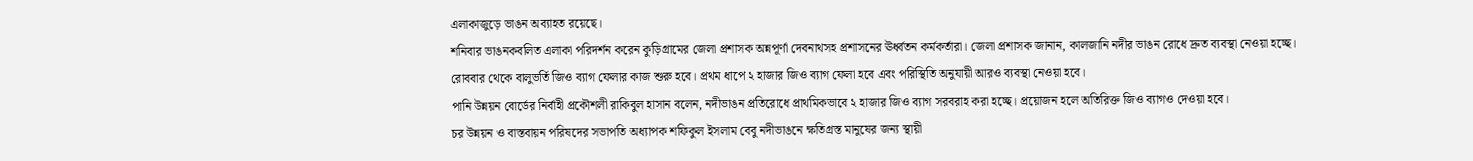এলাকাজুড়ে ভাঙন অব্যাহত রয়েছে।
শনিবার ভাঙনকবলিত এলাকা পরিদর্শন করেন কুড়িগ্রামের জেলা প্রশাসক অন্নপূর্ণা দেবনাথসহ প্রশাসনের ঊর্ধ্বতন কর্মকর্তারা। জেলা প্রশাসক জানান, কালজানি নদীর ভাঙন রোধে দ্রুত ব্যবস্থা নেওয়া হচ্ছে। রোববার থেকে বালুভর্তি জিও ব্যাগ ফেলার কাজ শুরু হবে। প্রথম ধাপে ২ হাজার জিও ব্যাগ ফেলা হবে এবং পরিস্থিতি অনুযায়ী আরও ব্যবস্থা নেওয়া হবে।
পানি উন্নয়ন বোর্ডের নির্বাহী প্রকৌশলী রাকিবুল হাসান বলেন, নদীভাঙন প্রতিরোধে প্রাথমিকভাবে ২ হাজার জিও ব্যাগ সরবরাহ করা হচ্ছে। প্রয়োজন হলে অতিরিক্ত জিও ব্যাগও দেওয়া হবে।
চর উন্নয়ন ও বাস্তবায়ন পরিষদের সভাপতি অধ্যাপক শফিকুল ইসলাম বেবু নদীভাঙনে ক্ষতিগ্রস্ত মানুষের জন্য স্থায়ী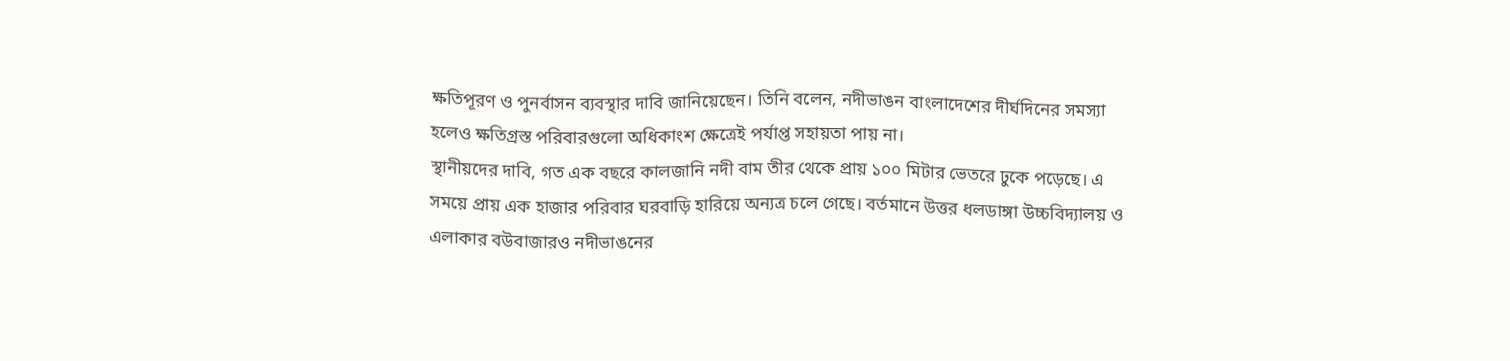ক্ষতিপূরণ ও পুনর্বাসন ব্যবস্থার দাবি জানিয়েছেন। তিনি বলেন, নদীভাঙন বাংলাদেশের দীর্ঘদিনের সমস্যা হলেও ক্ষতিগ্রস্ত পরিবারগুলো অধিকাংশ ক্ষেত্রেই পর্যাপ্ত সহায়তা পায় না।
স্থানীয়দের দাবি, গত এক বছরে কালজানি নদী বাম তীর থেকে প্রায় ১০০ মিটার ভেতরে ঢুকে পড়েছে। এ সময়ে প্রায় এক হাজার পরিবার ঘরবাড়ি হারিয়ে অন্যত্র চলে গেছে। বর্তমানে উত্তর ধলডাঙ্গা উচ্চবিদ্যালয় ও এলাকার বউবাজারও নদীভাঙনের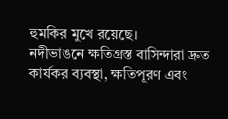হুমকির মুখে রয়েছে।
নদীভাঙনে ক্ষতিগ্রস্ত বাসিন্দারা দ্রুত কার্যকর ব্যবস্থা, ক্ষতিপূরণ এবং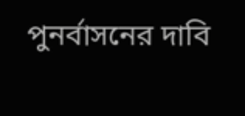পুনর্বাসনের দাবি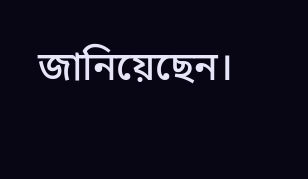জানিয়েছেন।